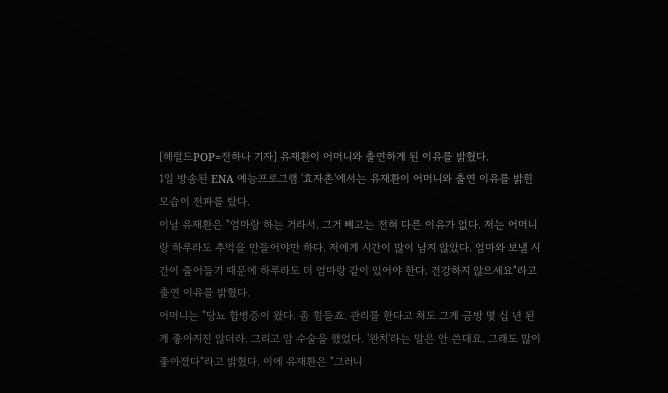[헤럴드POP=전하나 기자] 유재환이 어머니와 출연하게 된 이유를 밝혔다.
1일 방송된 ENA 예능프로그램 '효자촌'에서는 유재환이 어머니와 출연 이유를 밝힌 모습이 전파를 탔다.
이날 유재환은 "엄마랑 하는 거라서. 그거 빼고는 전혀 다른 이유가 없다. 저는 어머니랑 하루라도 추억을 만들어야만 하다. 저에게 시간이 많이 남지 않았다. 엄마와 보낼 시간이 줄어들기 때문에 하루라도 더 엄마랑 같이 있어야 한다. 건강하지 않으세요"라고 출연 이유를 밝혔다.
어머니는 "당뇨 합병증이 왔다. 좀 힘들죠. 관리를 한다고 쳐도 그게 금방 몇 십 년 된 게 좋아지진 않더라. 그리고 암 수술을 했었다. '완치'라는 말은 안 쓴대요. 그래도 많이 좋아졌다"라고 밝혔다. 이에 유재환은 "그러니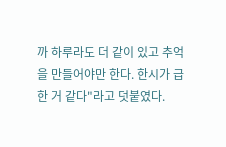까 하루라도 더 같이 있고 추억을 만들어야만 한다. 한시가 급한 거 같다"라고 덧붙였다.